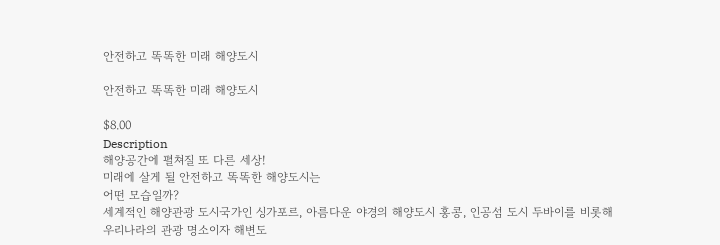안전하고 똑똑한 미래 해양도시

안전하고 똑똑한 미래 해양도시

$8.00
Description
해양공간에 펼쳐질 또 다른 세상!
미래에 살게 될 안전하고 똑똑한 해양도시는
어떤 모습일까?
세계적인 해양관광 도시국가인 싱가포르, 아름다운 야경의 해양도시 홍콩, 인공섬 도시 두바이를 비롯해 우리나라의 관광 명소이자 해변도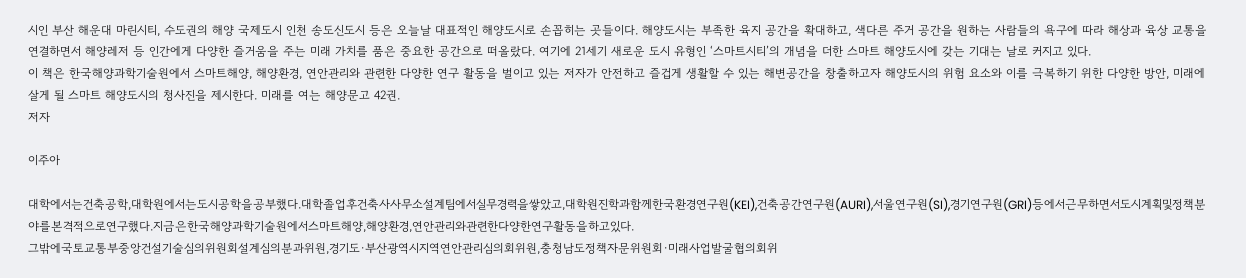시인 부산 해운대 마린시티, 수도권의 해양 국제도시 인천 송도신도시 등은 오늘날 대표적인 해양도시로 손꼽히는 곳들이다. 해양도시는 부족한 육지 공간을 확대하고, 색다른 주거 공간을 원하는 사람들의 욕구에 따라 해상과 육상 교통을 연결하면서 해양레저 등 인간에게 다양한 즐거움을 주는 미래 가치를 품은 중요한 공간으로 떠올랐다. 여기에 21세기 새로운 도시 유형인 ‘스마트시티’의 개념을 더한 스마트 해양도시에 갖는 기대는 날로 커지고 있다.
이 책은 한국해양과학기술원에서 스마트해양, 해양환경, 연안관리와 관련한 다양한 연구 활동을 벌이고 있는 저자가 안전하고 즐겁게 생활할 수 있는 해변공간을 창출하고자 해양도시의 위험 요소와 이를 극복하기 위한 다양한 방안, 미래에 살게 될 스마트 해양도시의 청사진을 제시한다. 미래를 여는 해양문고 42권.
저자

이주아

대학에서는건축공학,대학원에서는도시공학을공부했다.대학졸업후건축사사무소설계팀에서실무경력을쌓았고,대학원진학과함께한국환경연구원(KEI),건축공간연구원(AURI),서울연구원(SI),경기연구원(GRI)등에서근무하면서도시계획및정책분야를본격적으로연구했다.지금은한국해양과학기술원에서스마트해양,해양환경,연안관리와관련한다양한연구활동을하고있다.
그밖에국토교통부중앙건설기술심의위원회설계심의분과위원,경기도·부산광역시지역연안관리심의회위원,충청남도정책자문위원회·미래사업발굴협의회위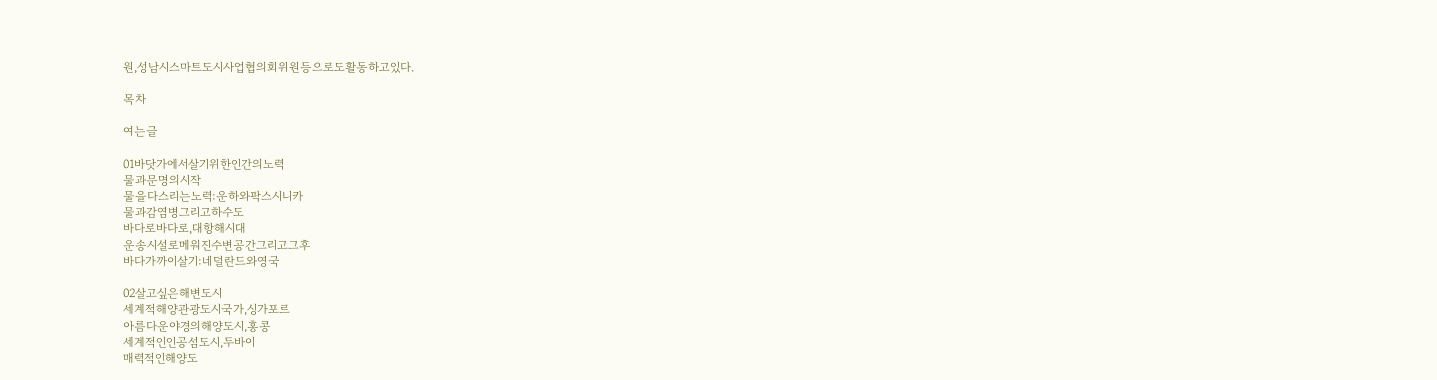원,성남시스마트도시사업협의회위원등으로도활동하고있다.

목차

여는글

01바닷가에서살기위한인간의노력
물과문명의시작
물을다스리는노력:운하와팍스시니카
물과감염병그리고하수도
바다로바다로,대항해시대
운송시설로메워진수변공간그리고그후
바다가까이살기:네덜란드와영국

02살고싶은해변도시
세계적해양관광도시국가,싱가포르
아름다운야경의해양도시,홍콩
세계적인인공섬도시,두바이
매력적인해양도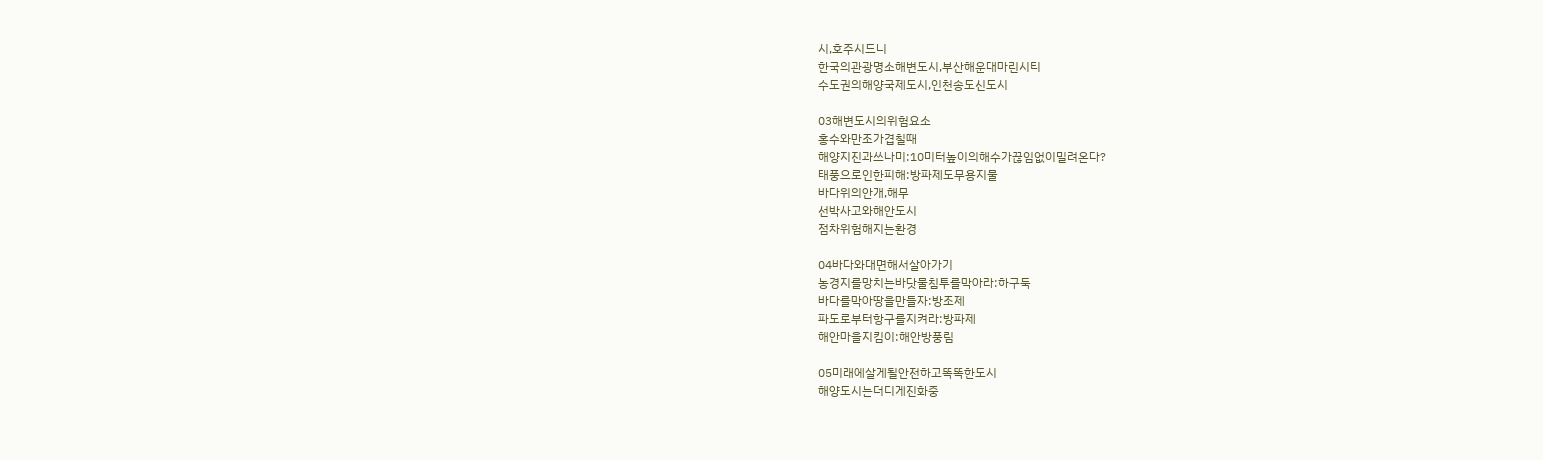시,호주시드니
한국의관광명소해변도시,부산해운대마린시티
수도권의해양국제도시,인천송도신도시

03해변도시의위험요소
홍수와만조가겹칠때
해양지진과쓰나미:10미터높이의해수가끊임없이밀려온다?
태풍으로인한피해:방파제도무용지물
바다위의안개,해무
선박사고와해안도시
점차위험해지는환경

04바다와대면해서살아가기
농경지를망치는바닷물침투를막아라:하구둑
바다를막아땅을만들자:방조제
파도로부터항구를지켜라:방파제
해안마을지킴이:해안방풍림

05미래에살게될안전하고똑똑한도시
해양도시는더디게진화중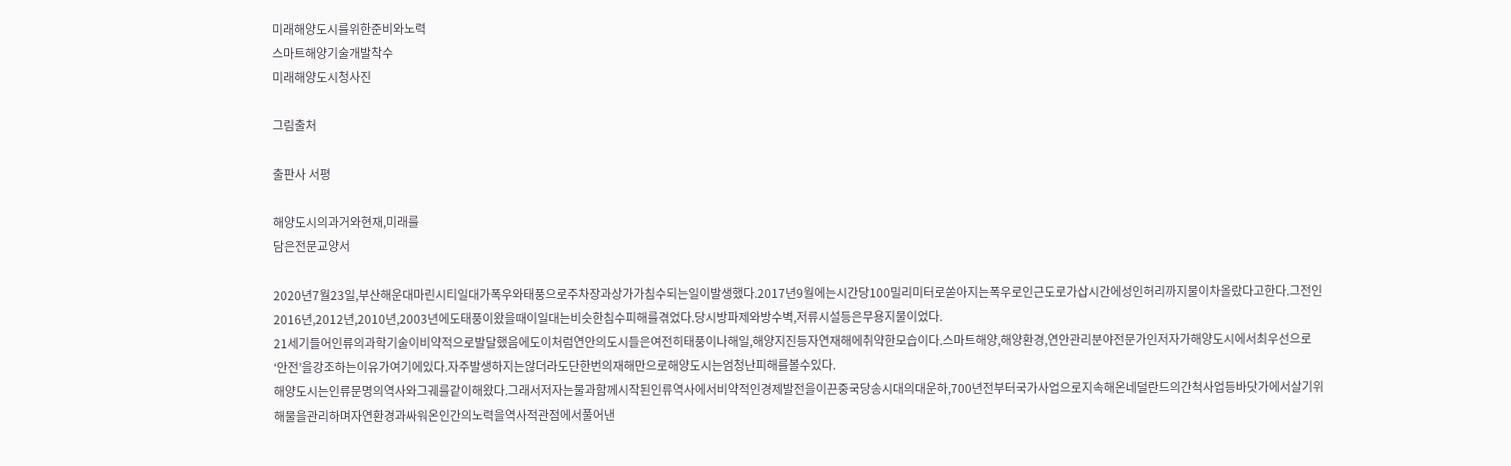미래해양도시를위한준비와노력
스마트해양기술개발착수
미래해양도시청사진

그림출처

출판사 서평

해양도시의과거와현재,미래를
담은전문교양서

2020년7월23일,부산해운대마린시티일대가폭우와태풍으로주차장과상가가침수되는일이발생했다.2017년9월에는시간당100밀리미터로쏟아지는폭우로인근도로가삽시간에성인허리까지물이차올랐다고한다.그전인2016년,2012년,2010년,2003년에도태풍이왔을때이일대는비슷한침수피해를겪었다.당시방파제와방수벽,저류시설등은무용지물이었다.
21세기들어인류의과학기술이비약적으로발달했음에도이처럼연안의도시들은여전히태풍이나해일,해양지진등자연재해에취약한모습이다.스마트해양,해양환경,연안관리분야전문가인저자가해양도시에서최우선으로‘안전’을강조하는이유가여기에있다.자주발생하지는않더라도단한번의재해만으로해양도시는엄청난피해를볼수있다.
해양도시는인류문명의역사와그궤를같이해왔다.그래서저자는물과함께시작된인류역사에서비약적인경제발전을이끈중국당송시대의대운하,700년전부터국가사업으로지속해온네덜란드의간척사업등바닷가에서살기위해물을관리하며자연환경과싸워온인간의노력을역사적관점에서풀어낸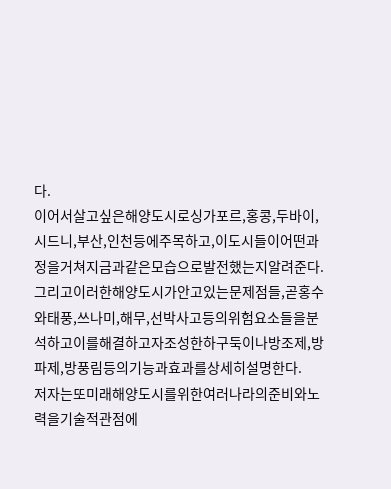다.
이어서살고싶은해양도시로싱가포르,홍콩,두바이,시드니,부산,인천등에주목하고,이도시들이어떤과정을거쳐지금과같은모습으로발전했는지알려준다.그리고이러한해양도시가안고있는문제점들,곧홍수와태풍,쓰나미,해무,선박사고등의위험요소들을분석하고이를해결하고자조성한하구둑이나방조제,방파제,방풍림등의기능과효과를상세히설명한다.
저자는또미래해양도시를위한여러나라의준비와노력을기술적관점에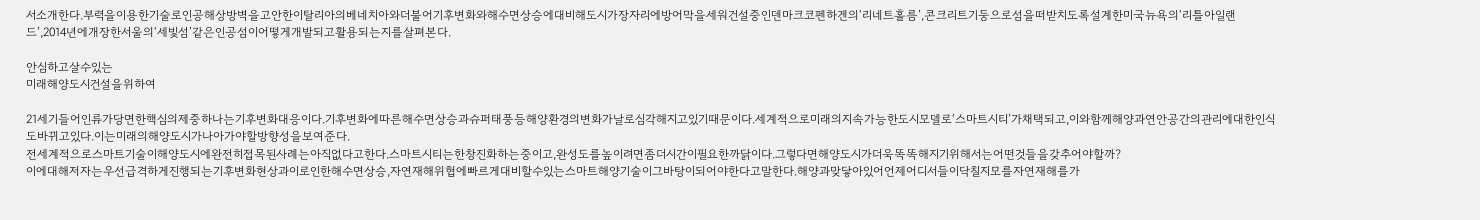서소개한다.부력을이용한기술로인공해상방벽을고안한이탈리아의베네치아와더불어기후변화와해수면상승에대비해도시가장자리에방어막을세워건설중인덴마크코펜하겐의‘리네트홀름’,콘크리트기둥으로섬을떠받치도록설계한미국뉴욕의‘리틀아일랜드’,2014년에개장한서울의‘세빛섬’같은인공섬이어떻게개발되고활용되는지를살펴본다.

안심하고살수있는
미래해양도시건설을위하여

21세기들어인류가당면한핵심의제중하나는기후변화대응이다.기후변화에따른해수면상승과슈퍼태풍등해양환경의변화가날로심각해지고있기때문이다.세계적으로미래의지속가능한도시모델로‘스마트시티’가채택되고,이와함께해양과연안공간의관리에대한인식도바뀌고있다.이는미래의해양도시가나아가야할방향성을보여준다.
전세계적으로스마트기술이해양도시에완전히접목된사례는아직없다고한다.스마트시티는한창진화하는중이고,완성도를높이려면좀더시간이필요한까닭이다.그렇다면해양도시가더욱똑똑해지기위해서는어떤것들을갖추어야할까?
이에대해저자는우선급격하게진행되는기후변화현상과이로인한해수면상승,자연재해위협에빠르게대비할수있는스마트해양기술이그바탕이되어야한다고말한다.해양과맞닿아있어언제어디서들이닥칠지모를자연재해를가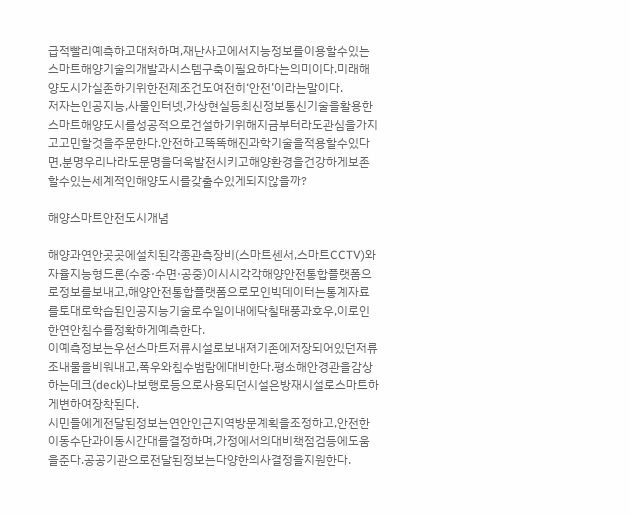급적빨리예측하고대처하며,재난사고에서지능정보를이용할수있는스마트해양기술의개발과시스템구축이필요하다는의미이다.미래해양도시가실존하기위한전제조건도여전히‘안전’이라는말이다.
저자는인공지능,사물인터넷,가상현실등최신정보통신기술을활용한스마트해양도시를성공적으로건설하기위해지금부터라도관심을가지고고민할것을주문한다.안전하고똑똑해진과학기술을적용할수있다면,분명우리나라도문명을더욱발전시키고해양환경을건강하게보존할수있는세계적인해양도시를갖출수있게되지않을까?

해양스마트안전도시개념

해양과연안곳곳에설치된각종관측장비(스마트센서,스마트CCTV)와자율지능형드론(수중·수면·공중)이시시각각해양안전통합플랫폼으로정보를보내고,해양안전통합플랫폼으로모인빅데이터는통계자료를토대로학습된인공지능기술로수일이내에닥칠태풍과호우,이로인한연안침수를정확하게예측한다.
이예측정보는우선스마트저류시설로보내져기존에저장되어있던저류조내물을비워내고,폭우와침수범람에대비한다.평소해안경관을감상하는데크(deck)나보행로등으로사용되던시설은방재시설로스마트하게변하여장착된다.
시민들에게전달된정보는연안인근지역방문계획을조정하고,안전한이동수단과이동시간대를결정하며,가정에서의대비책점검등에도움을준다.공공기관으로전달된정보는다양한의사결정을지원한다.